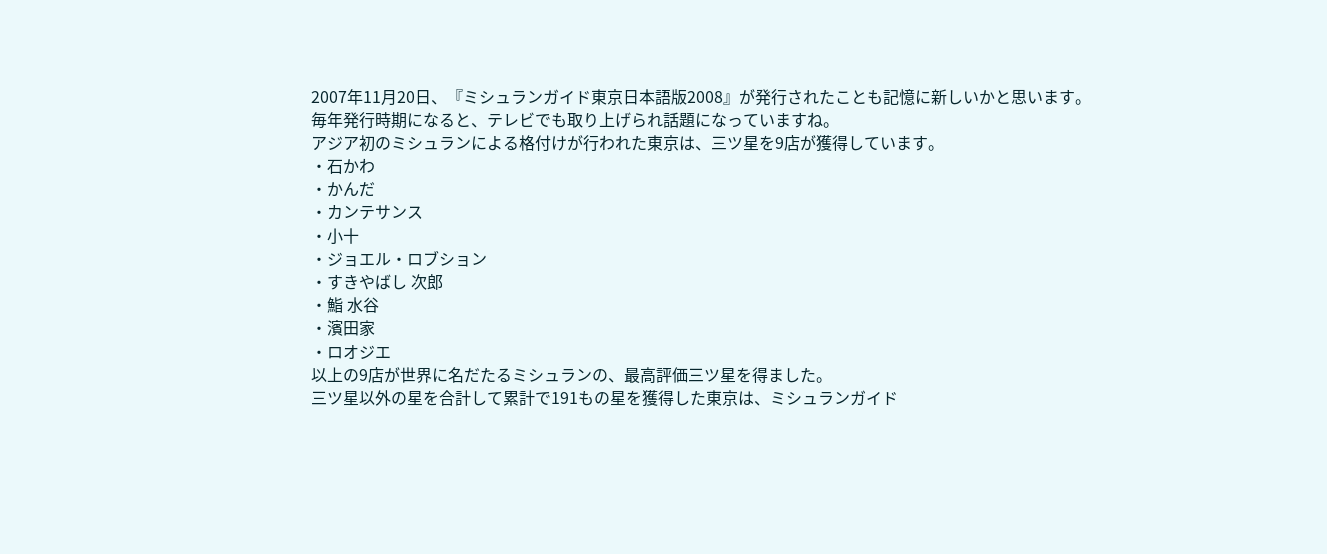2007年11月20日、『ミシュランガイド東京日本語版2008』が発行されたことも記憶に新しいかと思います。
毎年発行時期になると、テレビでも取り上げられ話題になっていますね。
アジア初のミシュランによる格付けが行われた東京は、三ツ星を9店が獲得しています。
・石かわ
・かんだ
・カンテサンス
・小十
・ジョエル・ロブション
・すきやばし 次郎
・鮨 水谷
・濱田家
・ロオジエ
以上の9店が世界に名だたるミシュランの、最高評価三ツ星を得ました。
三ツ星以外の星を合計して累計で191もの星を獲得した東京は、ミシュランガイド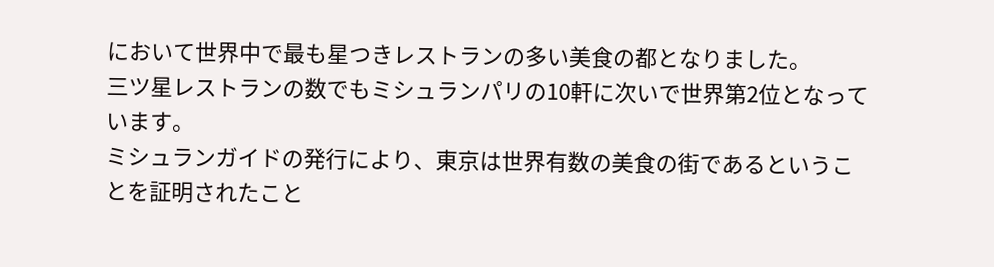において世界中で最も星つきレストランの多い美食の都となりました。
三ツ星レストランの数でもミシュランパリの10軒に次いで世界第2位となっています。
ミシュランガイドの発行により、東京は世界有数の美食の街であるということを証明されたこと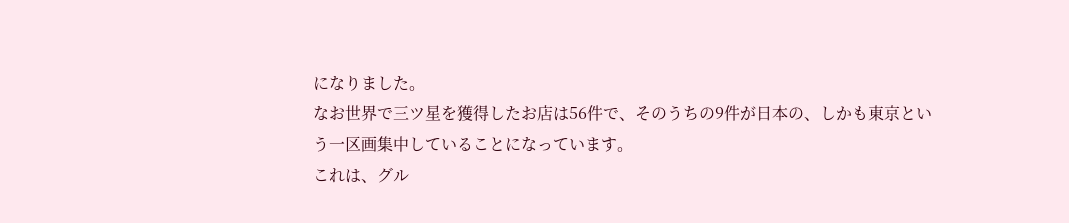になりました。
なお世界で三ツ星を獲得したお店は56件で、そのうちの9件が日本の、しかも東京という一区画集中していることになっています。
これは、グル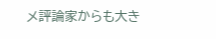メ評論家からも大き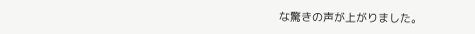な驚きの声が上がりました。